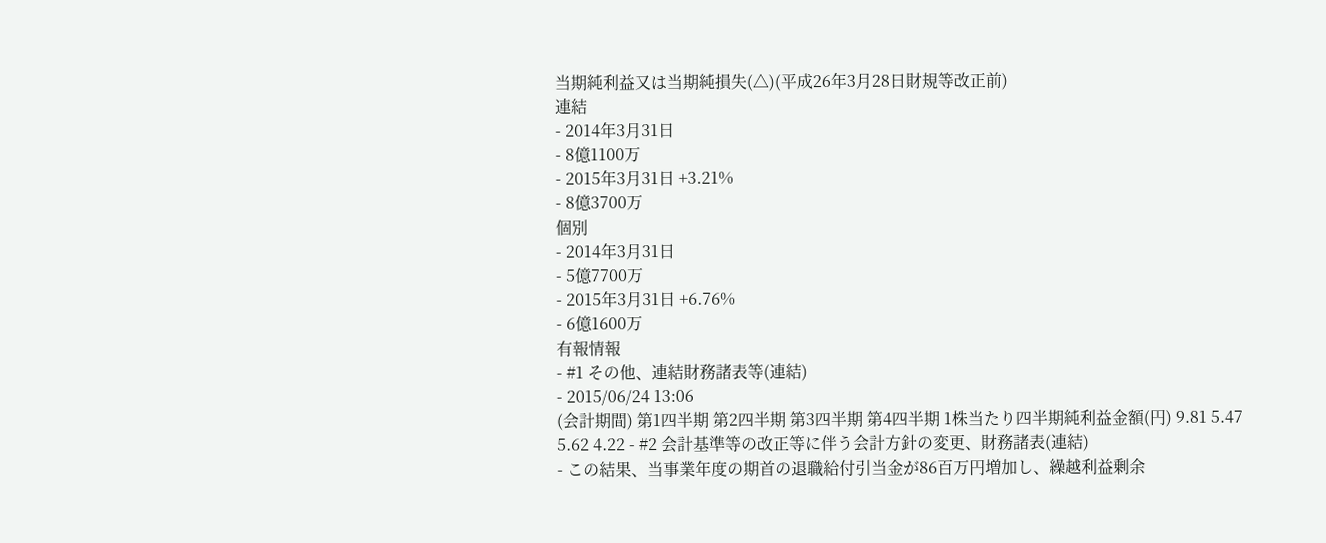当期純利益又は当期純損失(△)(平成26年3月28日財規等改正前)
連結
- 2014年3月31日
- 8億1100万
- 2015年3月31日 +3.21%
- 8億3700万
個別
- 2014年3月31日
- 5億7700万
- 2015年3月31日 +6.76%
- 6億1600万
有報情報
- #1 その他、連結財務諸表等(連結)
- 2015/06/24 13:06
(会計期間) 第1四半期 第2四半期 第3四半期 第4四半期 1株当たり四半期純利益金額(円) 9.81 5.47 5.62 4.22 - #2 会計基準等の改正等に伴う会計方針の変更、財務諸表(連結)
- この結果、当事業年度の期首の退職給付引当金が86百万円増加し、繰越利益剰余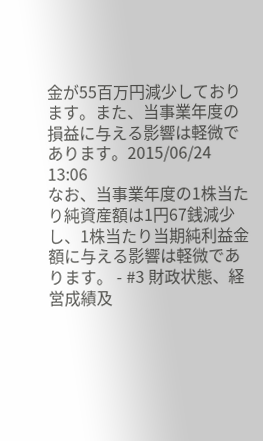金が55百万円減少しております。また、当事業年度の損益に与える影響は軽微であります。2015/06/24 13:06
なお、当事業年度の1株当たり純資産額は1円67銭減少し、1株当たり当期純利益金額に与える影響は軽微であります。 - #3 財政状態、経営成績及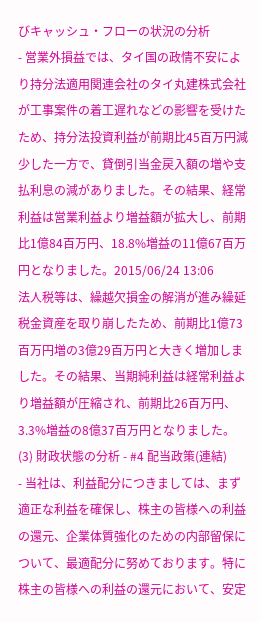びキャッシュ・フローの状況の分析
- 営業外損益では、タイ国の政情不安により持分法適用関連会社のタイ丸建株式会社が工事案件の着工遅れなどの影響を受けたため、持分法投資利益が前期比45百万円減少した一方で、貸倒引当金戻入額の増や支払利息の減がありました。その結果、経常利益は営業利益より増益額が拡大し、前期比1億84百万円、18.8%増益の11億67百万円となりました。2015/06/24 13:06
法人税等は、繰越欠損金の解消が進み繰延税金資産を取り崩したため、前期比1億73百万円増の3億29百万円と大きく増加しました。その結果、当期純利益は経常利益より増益額が圧縮され、前期比26百万円、3.3%増益の8億37百万円となりました。
(3) 財政状態の分析 - #4 配当政策(連結)
- 当社は、利益配分につきましては、まず適正な利益を確保し、株主の皆様への利益の還元、企業体質強化のための内部留保について、最適配分に努めております。特に株主の皆様への利益の還元において、安定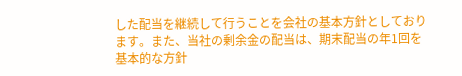した配当を継続して行うことを会社の基本方針としております。また、当社の剰余金の配当は、期末配当の年1回を基本的な方針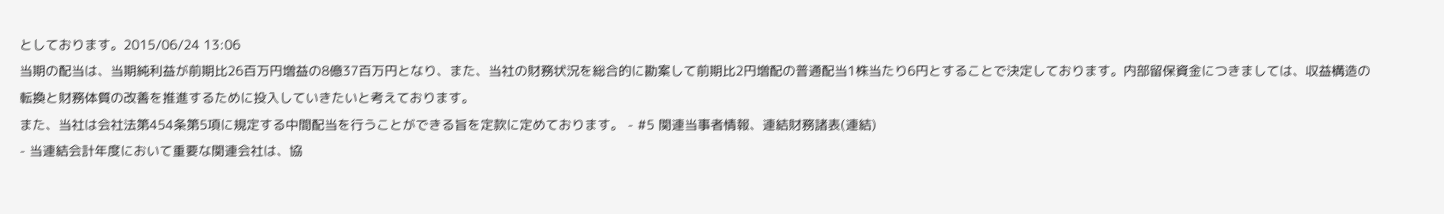としております。2015/06/24 13:06
当期の配当は、当期純利益が前期比26百万円増益の8億37百万円となり、また、当社の財務状況を総合的に勘案して前期比2円増配の普通配当1株当たり6円とすることで決定しております。内部留保資金につきましては、収益構造の転換と財務体質の改善を推進するために投入していきたいと考えております。
また、当社は会社法第454条第5項に規定する中間配当を行うことができる旨を定款に定めております。 - #5 関連当事者情報、連結財務諸表(連結)
- 当連結会計年度において重要な関連会社は、協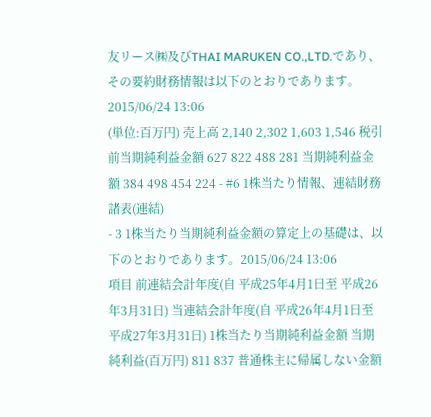友リース㈱及びTHAI MARUKEN CO.,LTD.であり、その要約財務情報は以下のとおりであります。2015/06/24 13:06
(単位:百万円) 売上高 2,140 2,302 1,603 1,546 税引前当期純利益金額 627 822 488 281 当期純利益金額 384 498 454 224 - #6 1株当たり情報、連結財務諸表(連結)
- 3 1株当たり当期純利益金額の算定上の基礎は、以下のとおりであります。2015/06/24 13:06
項目 前連結会計年度(自 平成25年4月1日至 平成26年3月31日) 当連結会計年度(自 平成26年4月1日至 平成27年3月31日) 1株当たり当期純利益金額 当期純利益(百万円) 811 837 普通株主に帰属しない金額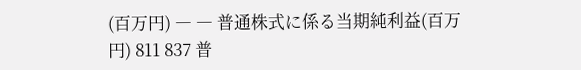(百万円) ― ― 普通株式に係る当期純利益(百万円) 811 837 普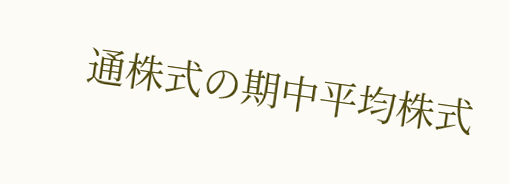通株式の期中平均株式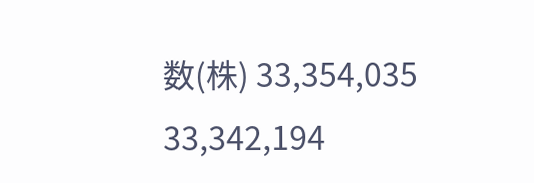数(株) 33,354,035 33,342,194